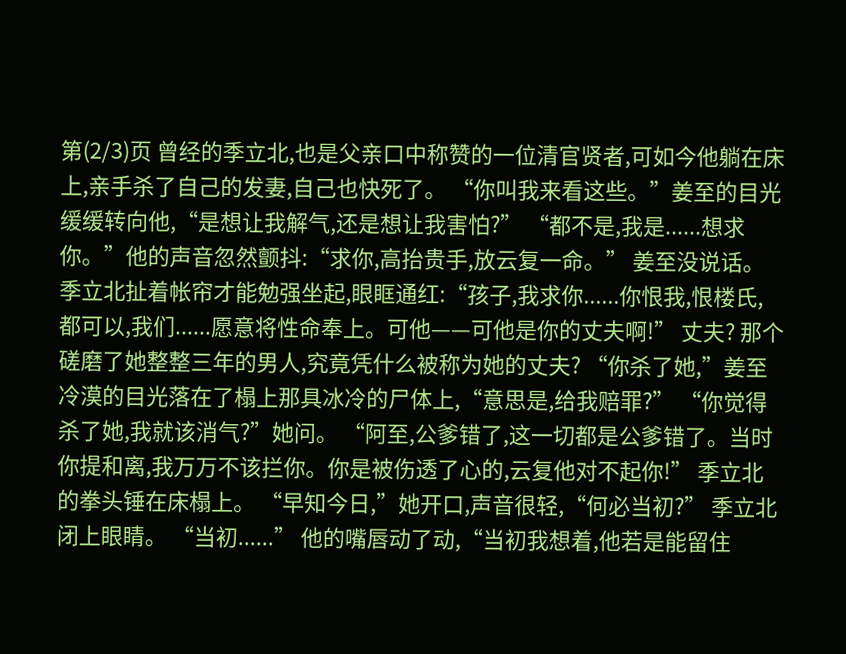第(2/3)页 曾经的季立北,也是父亲口中称赞的一位清官贤者,可如今他躺在床上,亲手杀了自己的发妻,自己也快死了。 “你叫我来看这些。”姜至的目光缓缓转向他,“是想让我解气,还是想让我害怕?” “都不是,我是......想求你。”他的声音忽然颤抖:“求你,高抬贵手,放云复一命。” 姜至没说话。 季立北扯着帐帘才能勉强坐起,眼眶通红:“孩子,我求你......你恨我,恨楼氏,都可以,我们......愿意将性命奉上。可他——可他是你的丈夫啊!” 丈夫? 那个磋磨了她整整三年的男人,究竟凭什么被称为她的丈夫? “你杀了她,”姜至冷漠的目光落在了榻上那具冰冷的尸体上,“意思是,给我赔罪?” “你觉得杀了她,我就该消气?”她问。 “阿至,公爹错了,这一切都是公爹错了。当时你提和离,我万万不该拦你。你是被伤透了心的,云复他对不起你!” 季立北的拳头锤在床榻上。 “早知今日,”她开口,声音很轻,“何必当初?” 季立北闭上眼睛。 “当初......” 他的嘴唇动了动,“当初我想着,他若是能留住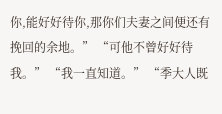你,能好好待你,那你们夫妻之间便还有挽回的余地。” “可他不曾好好待我。” “我一直知道。” “季大人既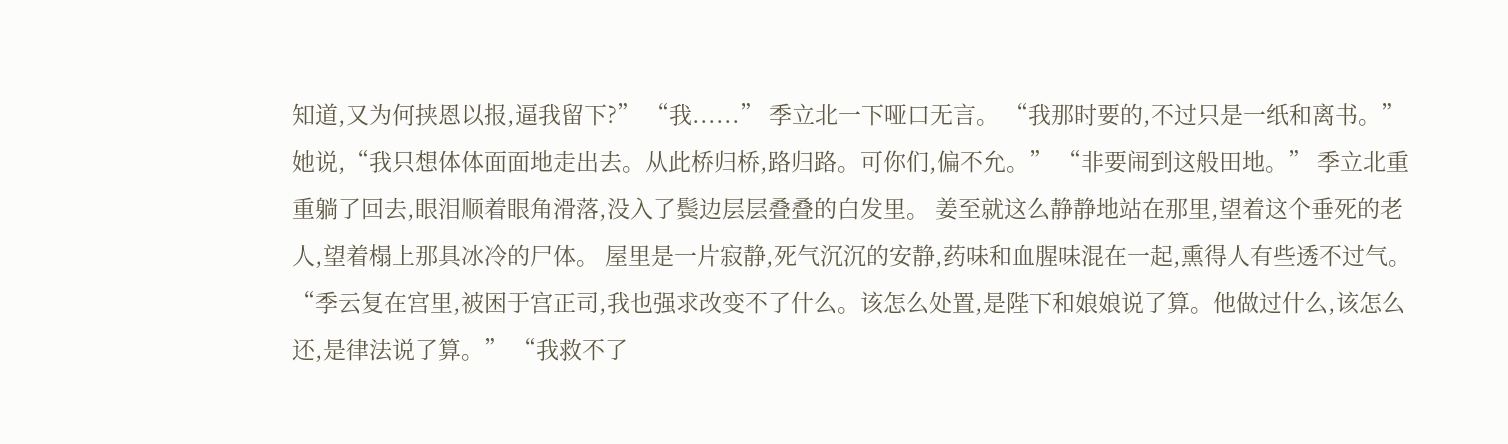知道,又为何挟恩以报,逼我留下?” “我......” 季立北一下哑口无言。 “我那时要的,不过只是一纸和离书。”她说,“我只想体体面面地走出去。从此桥归桥,路归路。可你们,偏不允。” “非要闹到这般田地。” 季立北重重躺了回去,眼泪顺着眼角滑落,没入了鬓边层层叠叠的白发里。 姜至就这么静静地站在那里,望着这个垂死的老人,望着榻上那具冰冷的尸体。 屋里是一片寂静,死气沉沉的安静,药味和血腥味混在一起,熏得人有些透不过气。 “季云复在宫里,被困于宫正司,我也强求改变不了什么。该怎么处置,是陛下和娘娘说了算。他做过什么,该怎么还,是律法说了算。” “我救不了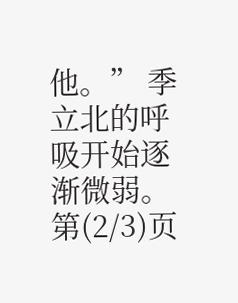他。” 季立北的呼吸开始逐渐微弱。 第(2/3)页